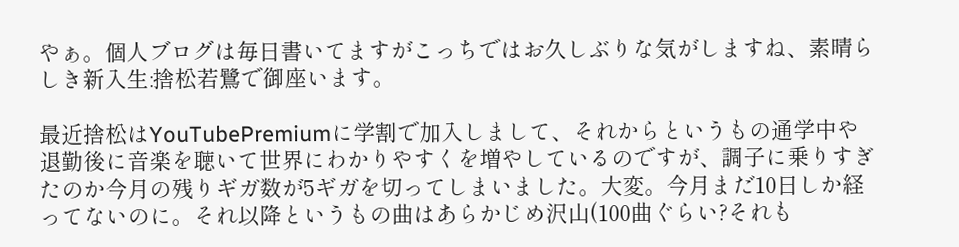やぁ。個人ブログは毎日書いてますがこっちではお久しぶりな気がしますね、素晴らしき新入生:捨松若鷺で御座います。

最近捨松はYouTubePremiumに学割で加入しまして、それからというもの通学中や退勤後に音楽を聴いて世界にわかりやすくを増やしているのですが、調子に乗りすぎたのか今月の残りギガ数が5ギガを切ってしまいました。大変。今月まだ10日しか経ってないのに。それ以降というもの曲はあらかじめ沢山(100曲ぐらい?それも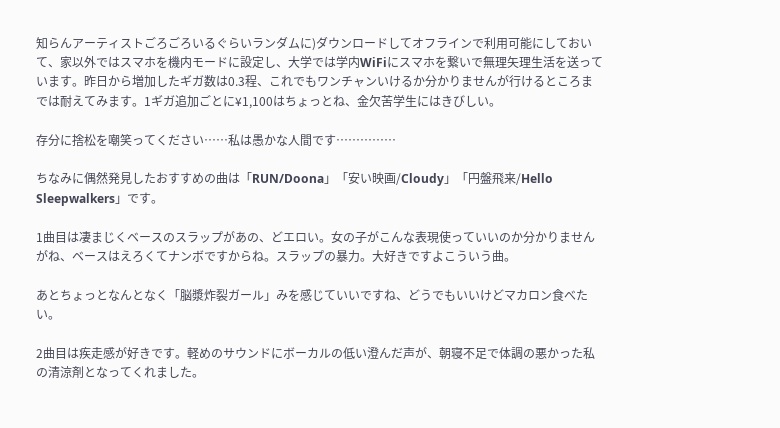知らんアーティストごろごろいるぐらいランダムに)ダウンロードしてオフラインで利用可能にしておいて、家以外ではスマホを機内モードに設定し、大学では学内WiFiにスマホを繋いで無理矢理生活を送っています。昨日から増加したギガ数は0.3程、これでもワンチャンいけるか分かりませんが行けるところまでは耐えてみます。1ギガ追加ごとに¥1,100はちょっとね、金欠苦学生にはきびしい。

存分に捨松を嘲笑ってください……私は愚かな人間です……………

ちなみに偶然発見したおすすめの曲は「RUN/Doona」「安い映画/Cloudy」「円盤飛来/Hello Sleepwalkers」です。

1曲目は凄まじくベースのスラップがあの、どエロい。女の子がこんな表現使っていいのか分かりませんがね、ベースはえろくてナンボですからね。スラップの暴力。大好きですよこういう曲。

あとちょっとなんとなく「脳漿炸裂ガール」みを感じていいですね、どうでもいいけどマカロン食べたい。

2曲目は疾走感が好きです。軽めのサウンドにボーカルの低い澄んだ声が、朝寝不足で体調の悪かった私の清涼剤となってくれました。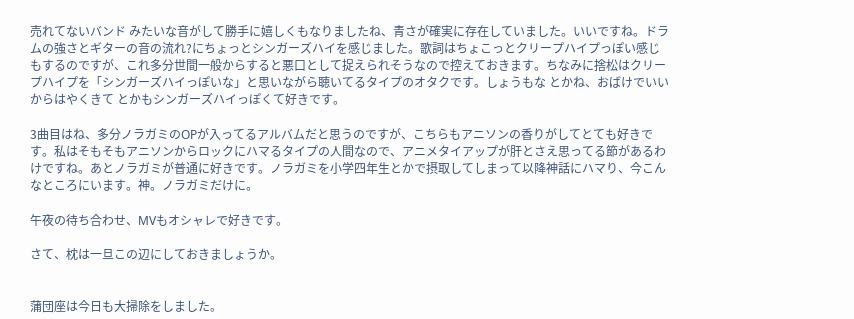売れてないバンド みたいな音がして勝手に嬉しくもなりましたね、青さが確実に存在していました。いいですね。ドラムの強さとギターの音の流れ?にちょっとシンガーズハイを感じました。歌詞はちょこっとクリープハイプっぽい感じもするのですが、これ多分世間一般からすると悪口として捉えられそうなので控えておきます。ちなみに捨松はクリープハイプを「シンガーズハイっぽいな」と思いながら聴いてるタイプのオタクです。しょうもな とかね、おばけでいいからはやくきて とかもシンガーズハイっぽくて好きです。

3曲目はね、多分ノラガミのOPが入ってるアルバムだと思うのですが、こちらもアニソンの香りがしてとても好きです。私はそもそもアニソンからロックにハマるタイプの人間なので、アニメタイアップが肝とさえ思ってる節があるわけですね。あとノラガミが普通に好きです。ノラガミを小学四年生とかで摂取してしまって以降神話にハマり、今こんなところにいます。神。ノラガミだけに。

午夜の待ち合わせ、MVもオシャレで好きです。

さて、枕は一旦この辺にしておきましょうか。


蒲団座は今日も大掃除をしました。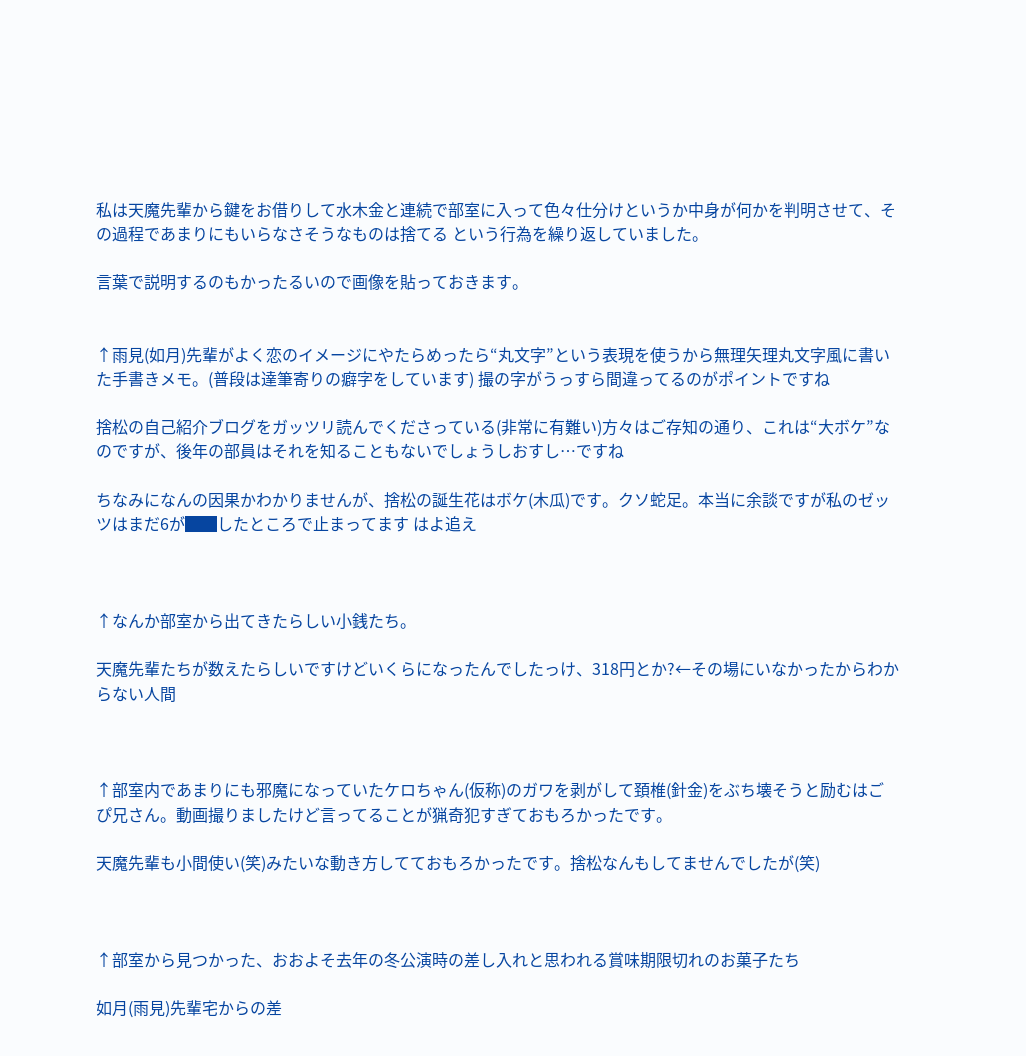私は天魔先輩から鍵をお借りして水木金と連続で部室に入って色々仕分けというか中身が何かを判明させて、その過程であまりにもいらなさそうなものは捨てる という行為を繰り返していました。

言葉で説明するのもかったるいので画像を貼っておきます。


↑雨見(如月)先輩がよく恋のイメージにやたらめったら“丸文字”という表現を使うから無理矢理丸文字風に書いた手書きメモ。(普段は達筆寄りの癖字をしています) 撮の字がうっすら間違ってるのがポイントですね

捨松の自己紹介ブログをガッツリ読んでくださっている(非常に有難い)方々はご存知の通り、これは“大ボケ”なのですが、後年の部員はそれを知ることもないでしょうしおすし…ですね

ちなみになんの因果かわかりませんが、捨松の誕生花はボケ(木瓜)です。クソ蛇足。本当に余談ですが私のゼッツはまだ6が██したところで止まってます はよ追え



↑なんか部室から出てきたらしい小銭たち。

天魔先輩たちが数えたらしいですけどいくらになったんでしたっけ、318円とか?←その場にいなかったからわからない人間



↑部室内であまりにも邪魔になっていたケロちゃん(仮称)のガワを剥がして頚椎(針金)をぶち壊そうと励むはごぴ兄さん。動画撮りましたけど言ってることが猟奇犯すぎておもろかったです。

天魔先輩も小間使い(笑)みたいな動き方してておもろかったです。捨松なんもしてませんでしたが(笑)



↑部室から見つかった、おおよそ去年の冬公演時の差し入れと思われる賞味期限切れのお菓子たち

如月(雨見)先輩宅からの差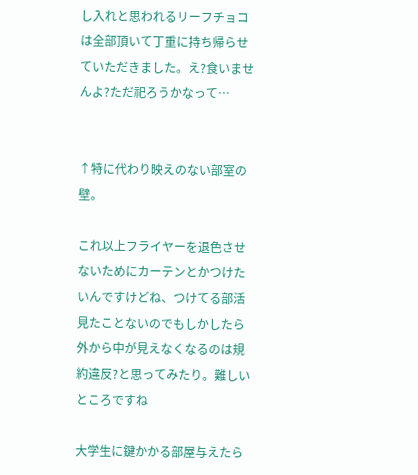し入れと思われるリーフチョコは全部頂いて丁重に持ち帰らせていただきました。え?食いませんよ?ただ祀ろうかなって…


↑特に代わり映えのない部室の壁。

これ以上フライヤーを退色させないためにカーテンとかつけたいんですけどね、つけてる部活見たことないのでもしかしたら外から中が見えなくなるのは規約違反?と思ってみたり。難しいところですね

大学生に鍵かかる部屋与えたら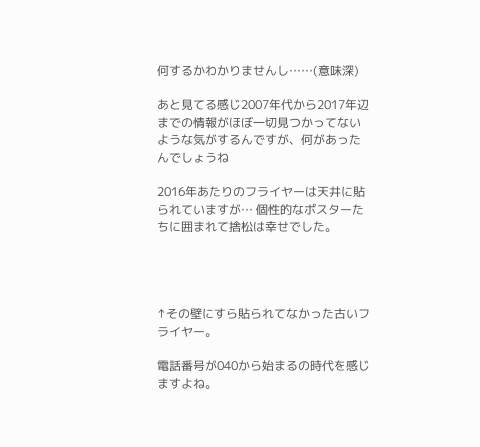何するかわかりませんし……(意味深)

あと見てる感じ2007年代から2017年辺までの情報がほぼ一切見つかってないような気がするんですが、何があったんでしょうね

2016年あたりのフライヤーは天井に貼られていますが… 個性的なポスターたちに囲まれて捨松は幸せでした。




↑その壁にすら貼られてなかった古いフライヤー。

電話番号が040から始まるの時代を感じますよね。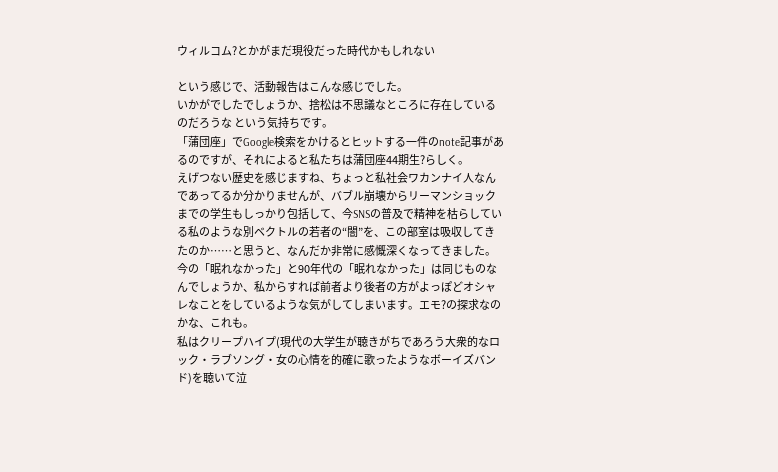ウィルコム?とかがまだ現役だった時代かもしれない

という感じで、活動報告はこんな感じでした。
いかがでしたでしょうか、捨松は不思議なところに存在しているのだろうな という気持ちです。
「蒲団座」でGoogle検索をかけるとヒットする一件のnote記事があるのですが、それによると私たちは蒲団座44期生?らしく。
えげつない歴史を感じますね、ちょっと私社会ワカンナイ人なんであってるか分かりませんが、バブル崩壊からリーマンショックまでの学生もしっかり包括して、今SNSの普及で精神を枯らしている私のような別ベクトルの若者の“闇”を、この部室は吸収してきたのか……と思うと、なんだか非常に感慨深くなってきました。今の「眠れなかった」と90年代の「眠れなかった」は同じものなんでしょうか、私からすれば前者より後者の方がよっぽどオシャレなことをしているような気がしてしまいます。エモ?の探求なのかな、これも。
私はクリープハイプ(現代の大学生が聴きがちであろう大衆的なロック・ラブソング・女の心情を的確に歌ったようなボーイズバンド)を聴いて泣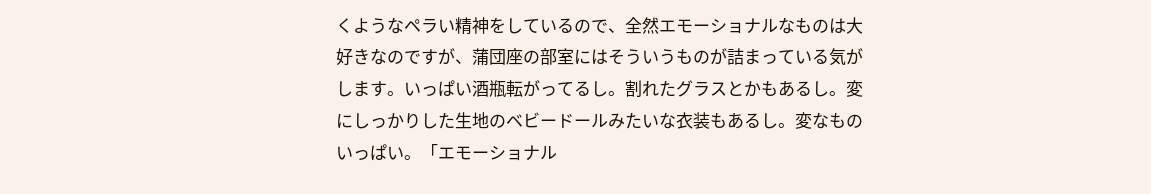くようなペラい精神をしているので、全然エモーショナルなものは大好きなのですが、蒲団座の部室にはそういうものが詰まっている気がします。いっぱい酒瓶転がってるし。割れたグラスとかもあるし。変にしっかりした生地のベビードールみたいな衣装もあるし。変なものいっぱい。「エモーショナル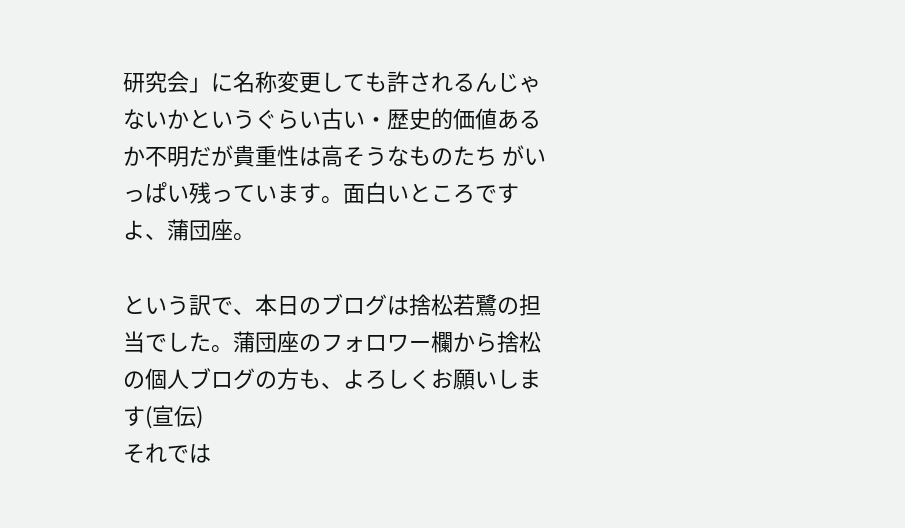研究会」に名称変更しても許されるんじゃないかというぐらい古い・歴史的価値あるか不明だが貴重性は高そうなものたち がいっぱい残っています。面白いところですよ、蒲団座。

という訳で、本日のブログは捨松若鷺の担当でした。蒲団座のフォロワー欄から捨松の個人ブログの方も、よろしくお願いします(宣伝)
それでは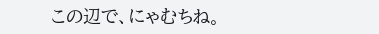この辺で、にゃむちね。